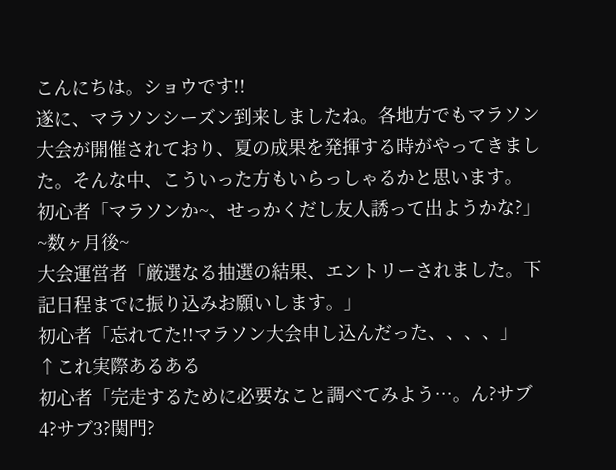こんにちは。ショウです!!
遂に、マラソンシーズン到来しましたね。各地方でもマラソン大会が開催されており、夏の成果を発揮する時がやってきました。そんな中、こういった方もいらっしゃるかと思います。
初心者「マラソンか~、せっかくだし友人誘って出ようかな?」
~数ヶ月後~
大会運営者「厳選なる抽選の結果、エントリーされました。下記日程までに振り込みお願いします。」
初心者「忘れてた!!マラソン大会申し込んだった、、、、」
↑これ実際あるある
初心者「完走するために必要なこと調べてみよう…。ん?サブ4?サブ3?関門?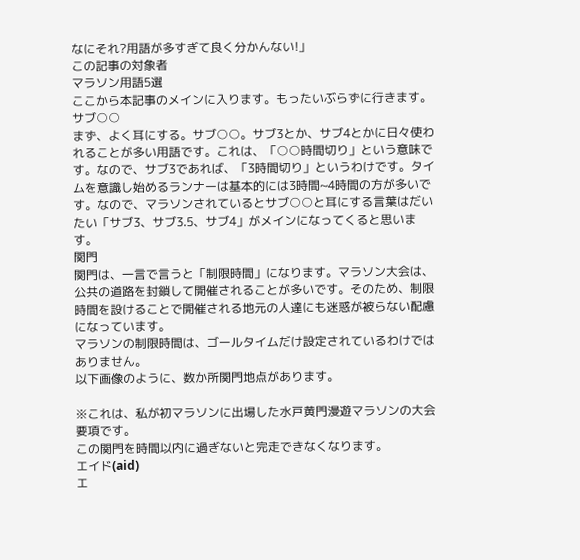なにそれ?用語が多すぎて良く分かんない!」
この記事の対象者
マラソン用語5選
ここから本記事のメインに入ります。もったいぶらずに行きます。
サブ○○
まず、よく耳にする。サブ○○。サブ3とか、サブ4とかに日々使われることが多い用語です。これは、「○○時間切り」という意味です。なので、サブ3であれば、「3時間切り」というわけです。タイムを意識し始めるランナーは基本的には3時間~4時間の方が多いです。なので、マラソンされているとサブ○○と耳にする言葉はだいたい「サブ3、サブ3.5、サブ4」がメインになってくると思います。
関門
関門は、一言で言うと「制限時間」になります。マラソン大会は、公共の道路を封鎖して開催されることが多いです。そのため、制限時間を設けることで開催される地元の人達にも迷惑が被らない配慮になっています。
マラソンの制限時間は、ゴールタイムだけ設定されているわけではありません。
以下画像のように、数か所関門地点があります。

※これは、私が初マラソンに出場した水戸黄門漫遊マラソンの大会要項です。
この関門を時間以内に過ぎないと完走できなくなります。
エイド(aid)
エ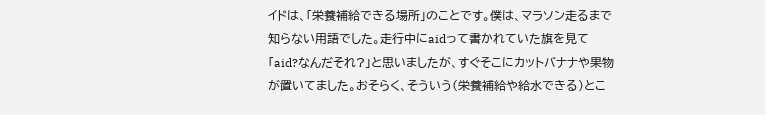イドは、「栄養補給できる場所」のことです。僕は、マラソン走るまで知らない用語でした。走行中にaidって書かれていた旗を見て「aid?なんだそれ?」と思いましたが、すぐそこにカットバナナや果物が置いてました。おそらく、そういう(栄養補給や給水できる)とこ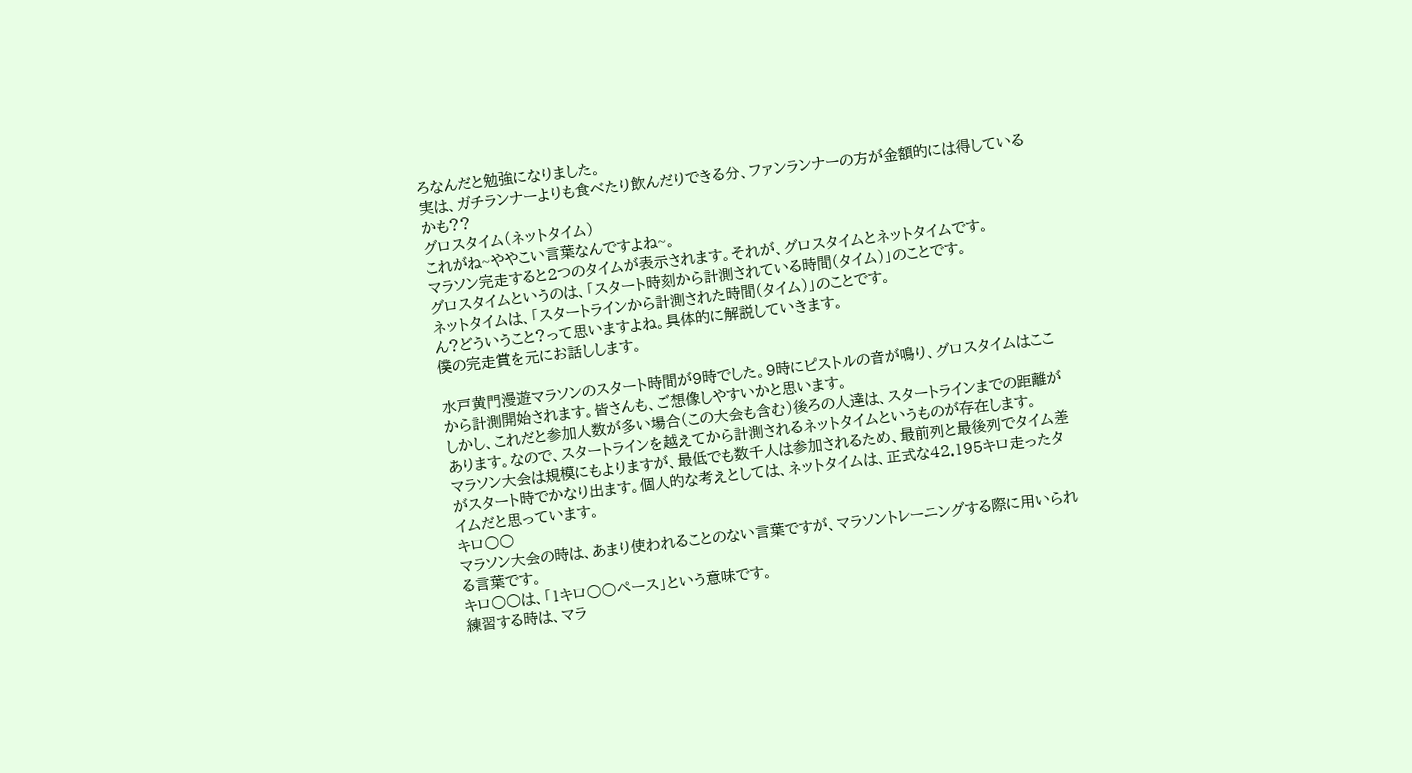ろなんだと勉強になりました。
実は、ガチランナーよりも食べたり飲んだりできる分、ファンランナーの方が金額的には得しているかも??
グロスタイム(ネットタイム)
これがね~ややこい言葉なんですよね~。
マラソン完走すると2つのタイムが表示されます。それが、グロスタイムとネットタイムです。
グロスタイムというのは、「スタート時刻から計測されている時間(タイム)」のことです。
ネットタイムは、「スタートラインから計測された時間(タイム)」のことです。
ん?どういうこと?って思いますよね。具体的に解説していきます。
僕の完走賞を元にお話しします。

水戸黄門漫遊マラソンのスタート時間が9時でした。9時にピストルの音が鳴り、グロスタイムはここから計測開始されます。皆さんも、ご想像しやすいかと思います。
しかし、これだと参加人数が多い場合(この大会も含む)後ろの人達は、スタートラインまでの距離があります。なので、スタートラインを越えてから計測されるネットタイムというものが存在します。
マラソン大会は規模にもよりますが、最低でも数千人は参加されるため、最前列と最後列でタイム差がスタート時でかなり出ます。個人的な考えとしては、ネットタイムは、正式な42.195キロ走ったタイムだと思っています。
キロ○○
マラソン大会の時は、あまり使われることのない言葉ですが、マラソントレーニングする際に用いられる言葉です。
キロ○○は、「1キロ○○ペース」という意味です。
練習する時は、マラ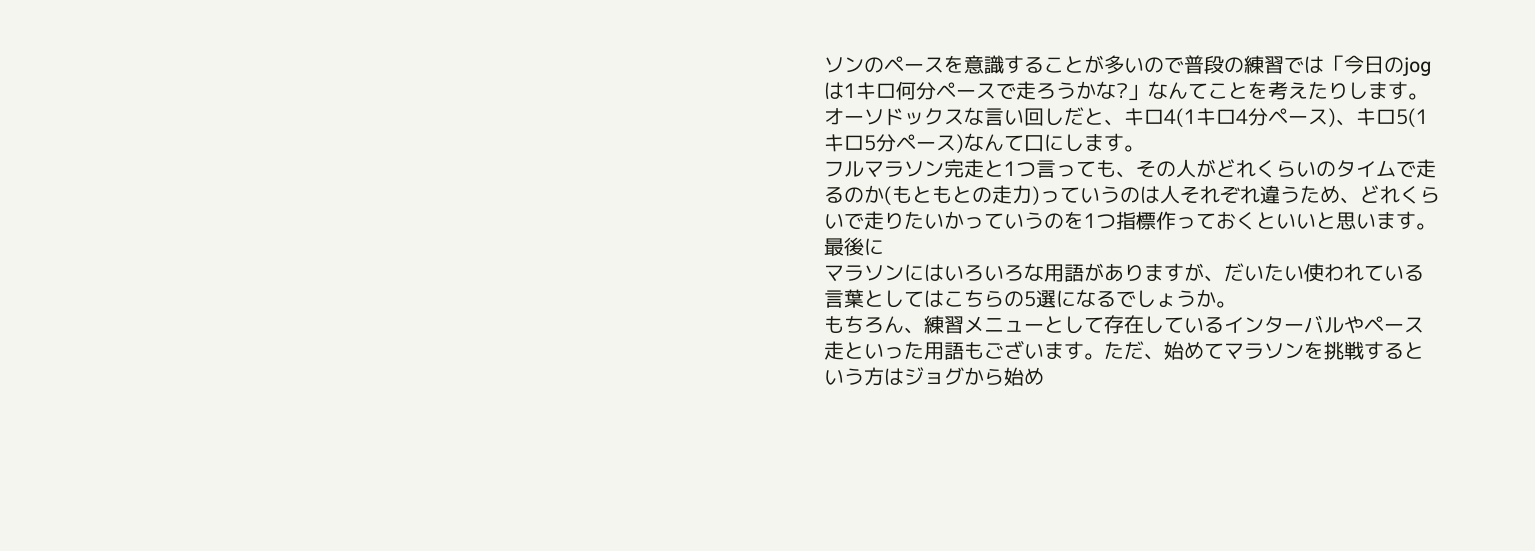ソンのペースを意識することが多いので普段の練習では「今日のjogは1キロ何分ペースで走ろうかな?」なんてことを考えたりします。
オーソドックスな言い回しだと、キロ4(1キロ4分ペース)、キロ5(1キロ5分ペース)なんて口にします。
フルマラソン完走と1つ言っても、その人がどれくらいのタイムで走るのか(もともとの走力)っていうのは人それぞれ違うため、どれくらいで走りたいかっていうのを1つ指標作っておくといいと思います。
最後に
マラソンにはいろいろな用語がありますが、だいたい使われている言葉としてはこちらの5選になるでしょうか。
もちろん、練習メニューとして存在しているインターバルやペース走といった用語もございます。ただ、始めてマラソンを挑戦するという方はジョグから始め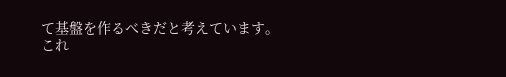て基盤を作るべきだと考えています。
これ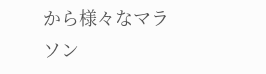から様々なマラソン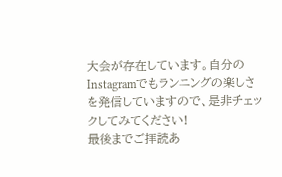大会が存在しています。自分のInstagramでもランニングの楽しさを発信していますので、是非チェックしてみてください!
最後までご拝読あ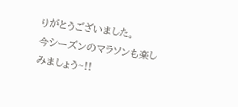りがとうございました。
今シーズンのマラソンも楽しみましょう~!!